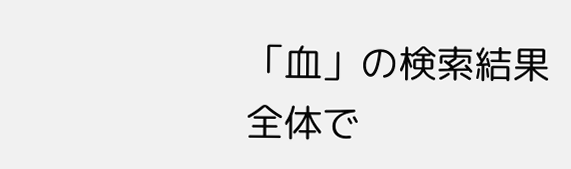「血」の検索結果
全体で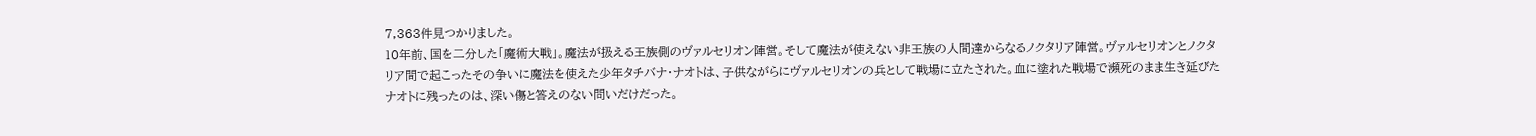7,363件見つかりました。
10年前、国を二分した「魔術大戦」。魔法が扱える王族側のヴァルセリオン陣営。そして魔法が使えない非王族の人間達からなるノクタリア陣営。ヴァルセリオンとノクタリア間で起こったその争いに魔法を使えた少年タチバナ・ナオトは、子供ながらにヴァルセリオンの兵として戦場に立たされた。血に塗れた戦場で瀕死のまま生き延びたナオトに残ったのは、深い傷と答えのない問いだけだった。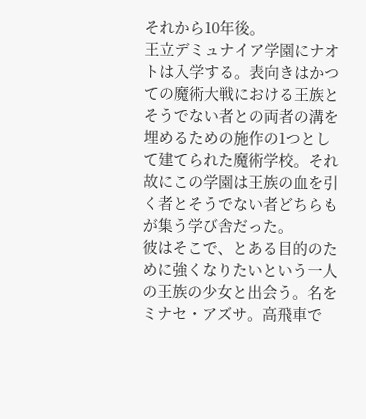それから10年後。
王立デミュナイア学園にナオトは入学する。表向きはかつての魔術大戦における王族とそうでない者との両者の溝を埋めるための施作の1つとして建てられた魔術学校。それ故にこの学園は王族の血を引く者とそうでない者どちらもが集う学び舎だった。
彼はそこで、とある目的のために強くなりたいという一人の王族の少女と出会う。名をミナセ・アズサ。高飛車で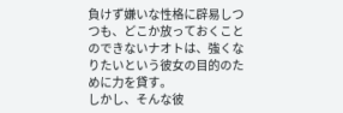負けず嫌いな性格に辟易しつつも、どこか放っておくことのできないナオトは、強くなりたいという彼女の目的のために力を貸す。
しかし、そんな彼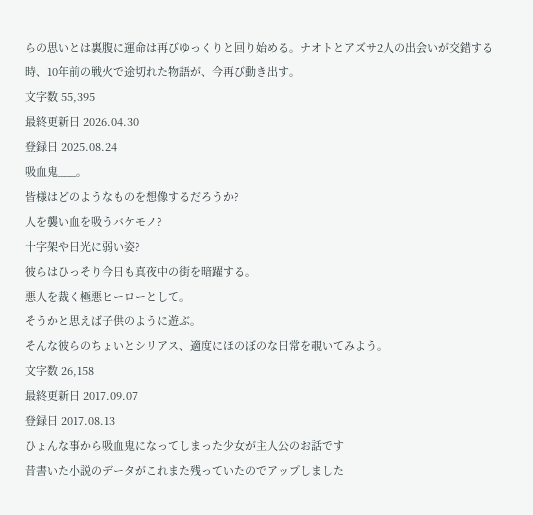らの思いとは裏腹に運命は再びゆっくりと回り始める。ナオトとアズサ2人の出会いが交錯する時、10年前の戦火で途切れた物語が、今再び動き出す。
文字数 55,395
最終更新日 2026.04.30
登録日 2025.08.24
吸血鬼___。
皆様はどのようなものを想像するだろうか?
人を襲い血を吸うバケモノ?
十字架や日光に弱い姿?
彼らはひっそり今日も真夜中の街を暗躍する。
悪人を裁く極悪ヒーローとして。
そうかと思えば子供のように遊ぶ。
そんな彼らのちょいとシリアス、適度にほのぼのな日常を覗いてみよう。
文字数 26,158
最終更新日 2017.09.07
登録日 2017.08.13
ひょんな事から吸血鬼になってしまった少女が主人公のお話です
昔書いた小説のデータがこれまた残っていたのでアップしました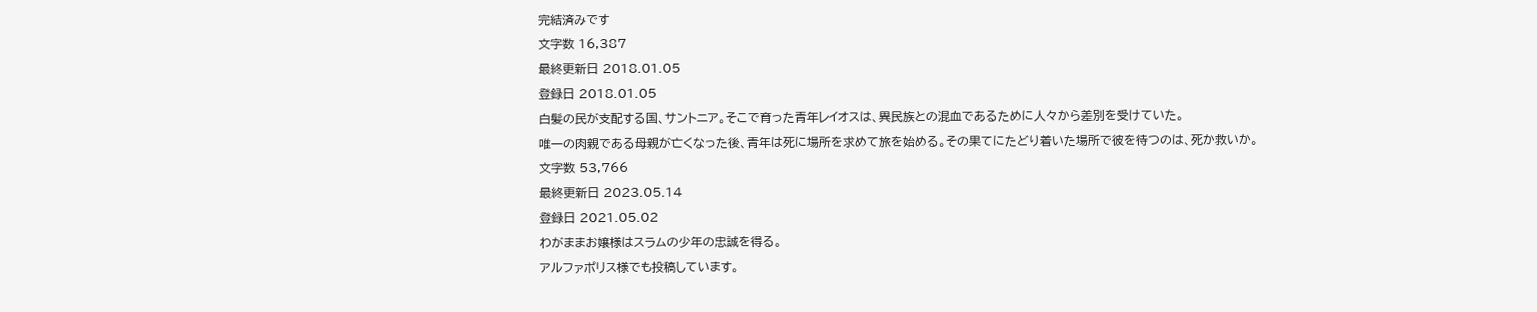完結済みです
文字数 16,387
最終更新日 2018.01.05
登録日 2018.01.05
白髪の民が支配する国、サントニア。そこで育った青年レイオスは、異民族との混血であるために人々から差別を受けていた。
唯一の肉親である母親が亡くなった後、青年は死に場所を求めて旅を始める。その果てにたどり着いた場所で彼を待つのは、死か救いか。
文字数 53,766
最終更新日 2023.05.14
登録日 2021.05.02
わがままお嬢様はスラムの少年の忠誠を得る。
アルファポリス様でも投稿しています。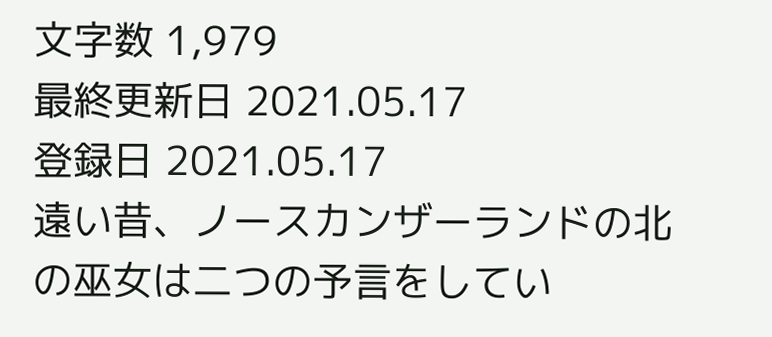文字数 1,979
最終更新日 2021.05.17
登録日 2021.05.17
遠い昔、ノースカンザーランドの北の巫女は二つの予言をしてい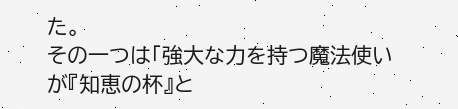た。
その一つは「強大な力を持つ魔法使いが『知恵の杯』と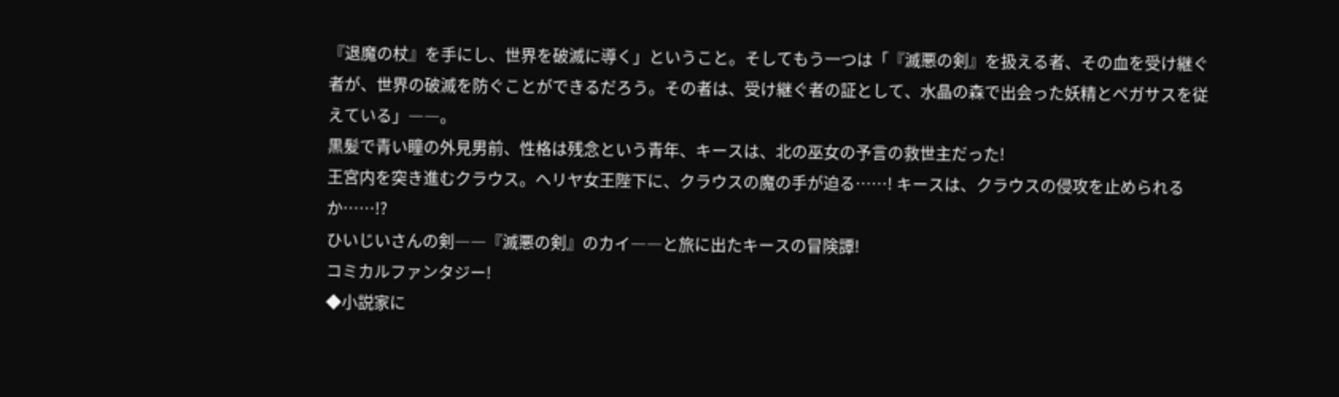『退魔の杖』を手にし、世界を破滅に導く」ということ。そしてもう一つは「『滅悪の剣』を扱える者、その血を受け継ぐ者が、世界の破滅を防ぐことができるだろう。その者は、受け継ぐ者の証として、水晶の森で出会った妖精とペガサスを従えている」――。
黒髪で青い瞳の外見男前、性格は残念という青年、キースは、北の巫女の予言の救世主だった!
王宮内を突き進むクラウス。ヘリヤ女王陛下に、クラウスの魔の手が迫る……! キースは、クラウスの侵攻を止められるか……!?
ひいじいさんの剣――『滅悪の剣』のカイ――と旅に出たキースの冒険譚!
コミカルファンタジー!
◆小説家に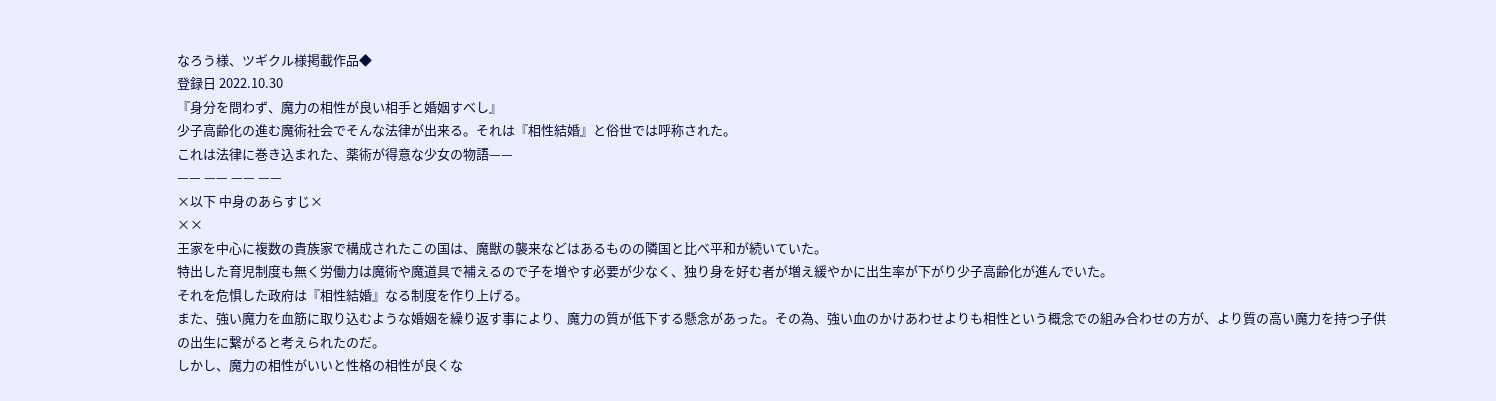なろう様、ツギクル様掲載作品◆
登録日 2022.10.30
『身分を問わず、魔力の相性が良い相手と婚姻すべし』
少子高齢化の進む魔術社会でそんな法律が出来る。それは『相性結婚』と俗世では呼称された。
これは法律に巻き込まれた、薬術が得意な少女の物語——
—— —— —— ——
×以下 中身のあらすじ×
××
王家を中心に複数の貴族家で構成されたこの国は、魔獣の襲来などはあるものの隣国と比べ平和が続いていた。
特出した育児制度も無く労働力は魔術や魔道具で補えるので子を増やす必要が少なく、独り身を好む者が増え緩やかに出生率が下がり少子高齢化が進んでいた。
それを危惧した政府は『相性結婚』なる制度を作り上げる。
また、強い魔力を血筋に取り込むような婚姻を繰り返す事により、魔力の質が低下する懸念があった。その為、強い血のかけあわせよりも相性という概念での組み合わせの方が、より質の高い魔力を持つ子供の出生に繋がると考えられたのだ。
しかし、魔力の相性がいいと性格の相性が良くな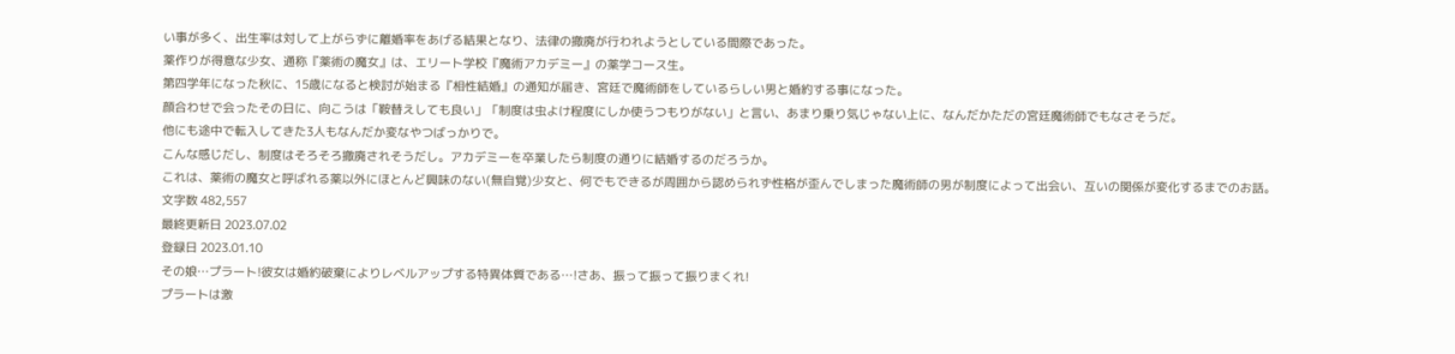い事が多く、出生率は対して上がらずに離婚率をあげる結果となり、法律の撤廃が行われようとしている間際であった。
薬作りが得意な少女、通称『薬術の魔女』は、エリート学校『魔術アカデミー』の薬学コース生。
第四学年になった秋に、15歳になると検討が始まる『相性結婚』の通知が届き、宮廷で魔術師をしているらしい男と婚約する事になった。
顔合わせで会ったその日に、向こうは「鞍替えしても良い」「制度は虫よけ程度にしか使うつもりがない」と言い、あまり乗り気じゃない上に、なんだかただの宮廷魔術師でもなさそうだ。
他にも途中で転入してきた3人もなんだか変なやつばっかりで。
こんな感じだし、制度はそろそろ撤廃されそうだし。アカデミーを卒業したら制度の通りに結婚するのだろうか。
これは、薬術の魔女と呼ばれる薬以外にほとんど興味のない(無自覚)少女と、何でもできるが周囲から認められず性格が歪んでしまった魔術師の男が制度によって出会い、互いの関係が変化するまでのお話。
文字数 482,557
最終更新日 2023.07.02
登録日 2023.01.10
その娘…プラート!彼女は婚約破棄によりレベルアップする特異体質である…!さあ、振って振って振りまくれ!
プラートは激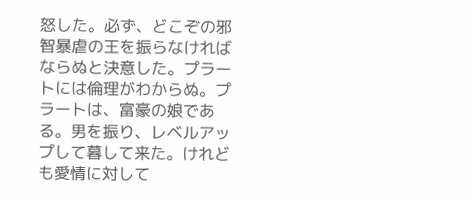怒した。必ず、どこぞの邪智暴虐の王を振らなければならぬと決意した。プラートには倫理がわからぬ。プラートは、富豪の娘である。男を振り、レベルアップして暮して来た。けれども愛情に対して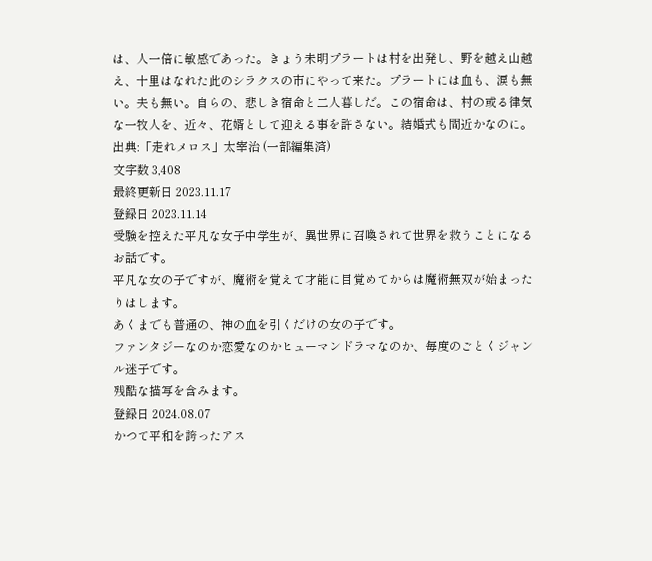は、人一倍に敏感であった。きょう未明プラートは村を出発し、野を越え山越え、十里はなれた此のシラクスの市にやって来た。プラートには血も、涙も無い。夫も無い。自らの、悲しき宿命と二人暮しだ。この宿命は、村の或る律気な一牧人を、近々、花婿として迎える事を許さない。結婚式も間近かなのに。
出典:「走れメロス」太宰治 (一部編集済)
文字数 3,408
最終更新日 2023.11.17
登録日 2023.11.14
受験を控えた平凡な女子中学生が、異世界に召喚されて世界を救うことになるお話です。
平凡な女の子ですが、魔術を覚えて才能に目覚めてからは魔術無双が始まったりはします。
あくまでも普通の、神の血を引くだけの女の子です。
ファンタジーなのか恋愛なのかヒューマンドラマなのか、毎度のごとくジャンル迷子です。
残酷な描写を含みます。
登録日 2024.08.07
かつて平和を誇ったアス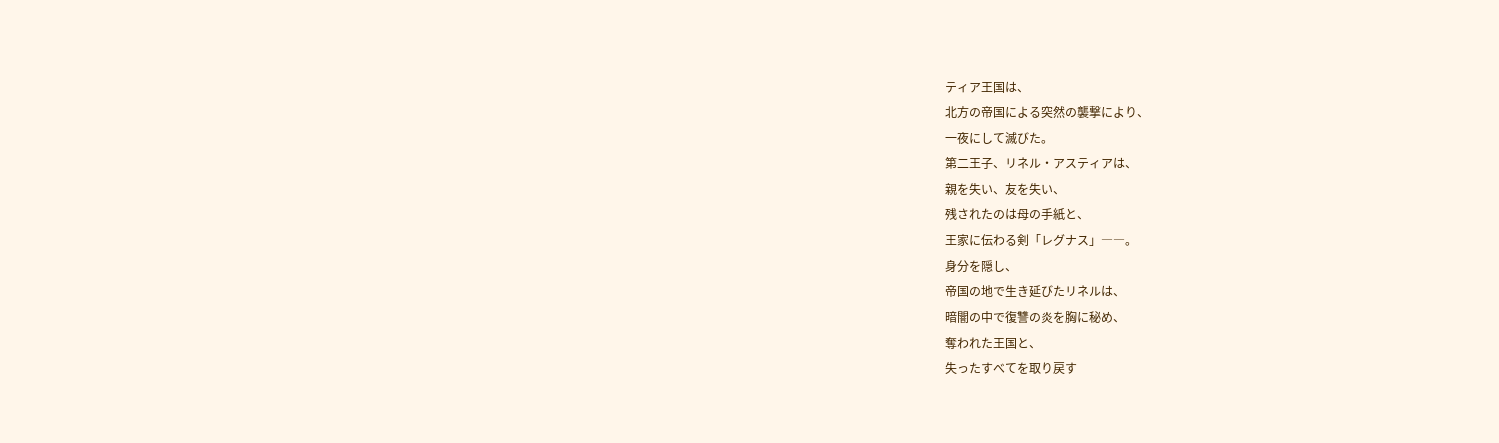ティア王国は、
北方の帝国による突然の襲撃により、
一夜にして滅びた。
第二王子、リネル・アスティアは、
親を失い、友を失い、
残されたのは母の手紙と、
王家に伝わる剣「レグナス」――。
身分を隠し、
帝国の地で生き延びたリネルは、
暗闇の中で復讐の炎を胸に秘め、
奪われた王国と、
失ったすべてを取り戻す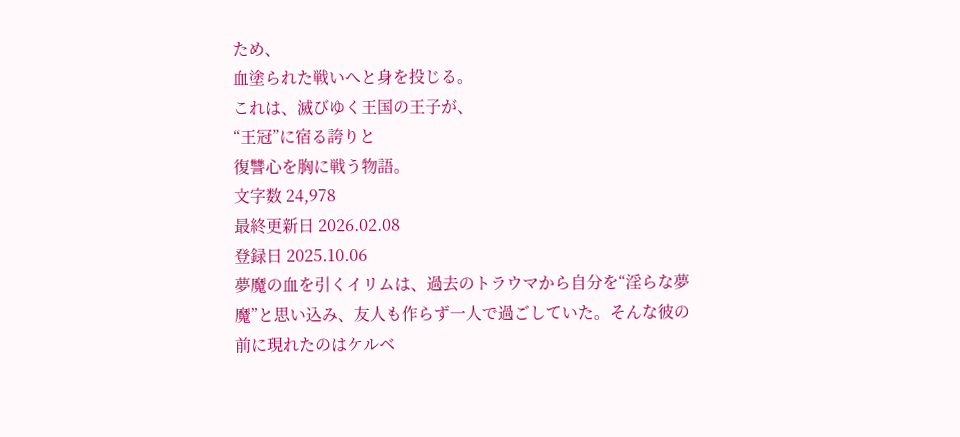ため、
血塗られた戦いへと身を投じる。
これは、滅びゆく王国の王子が、
“王冠”に宿る誇りと
復讐心を胸に戦う物語。
文字数 24,978
最終更新日 2026.02.08
登録日 2025.10.06
夢魔の血を引くイリムは、過去のトラウマから自分を“淫らな夢魔”と思い込み、友人も作らず一人で過ごしていた。そんな彼の前に現れたのはケルベ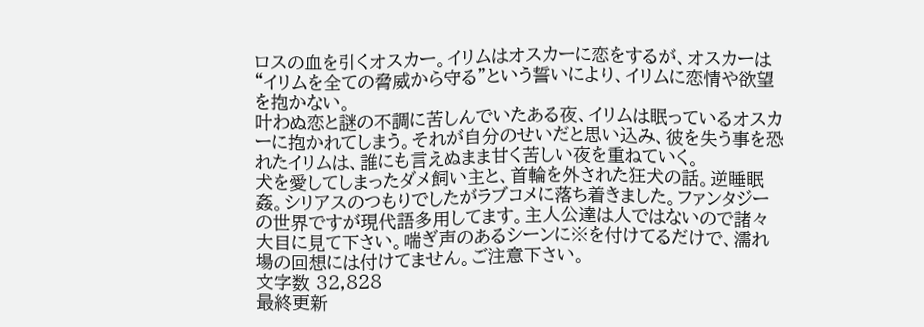ロスの血を引くオスカー。イリムはオスカーに恋をするが、オスカーは“イリムを全ての脅威から守る”という誓いにより、イリムに恋情や欲望を抱かない。
叶わぬ恋と謎の不調に苦しんでいたある夜、イリムは眠っているオスカーに抱かれてしまう。それが自分のせいだと思い込み、彼を失う事を恐れたイリムは、誰にも言えぬまま甘く苦しい夜を重ねていく。
犬を愛してしまったダメ飼い主と、首輪を外された狂犬の話。逆睡眠姦。シリアスのつもりでしたがラブコメに落ち着きました。ファンタジーの世界ですが現代語多用してます。主人公達は人ではないので諸々大目に見て下さい。喘ぎ声のあるシーンに※を付けてるだけで、濡れ場の回想には付けてません。ご注意下さい。
文字数 32,828
最終更新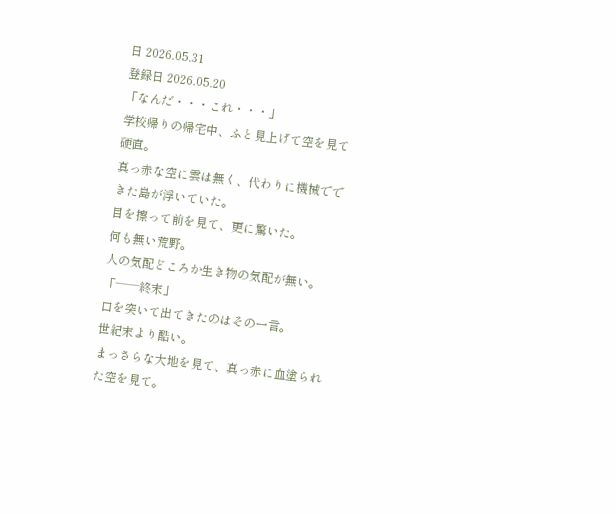日 2026.05.31
登録日 2026.05.20
「なんだ・・・これ・・・」
学校帰りの帰宅中、ふと見上げて空を見て硬直。
真っ赤な空に雲は無く、代わりに機械でできた島が浮いていた。
目を擦って前を見て、更に驚いた。
何も無い荒野。
人の気配どころか生き物の気配が無い。
「──終末」
口を突いて出てきたのはその一言。
世紀末より酷い。
まっさらな大地を見て、真っ赤に血塗られた空を見て。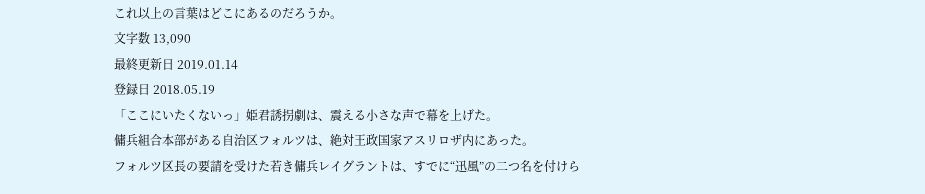これ以上の言葉はどこにあるのだろうか。
文字数 13,090
最終更新日 2019.01.14
登録日 2018.05.19
「ここにいたくないっ」姫君誘拐劇は、震える小さな声で幕を上げた。
傭兵組合本部がある自治区フォルツは、絶対王政国家アスリロザ内にあった。
フォルツ区長の要請を受けた若き傭兵レイグラントは、すでに“迅風”の二つ名を付けら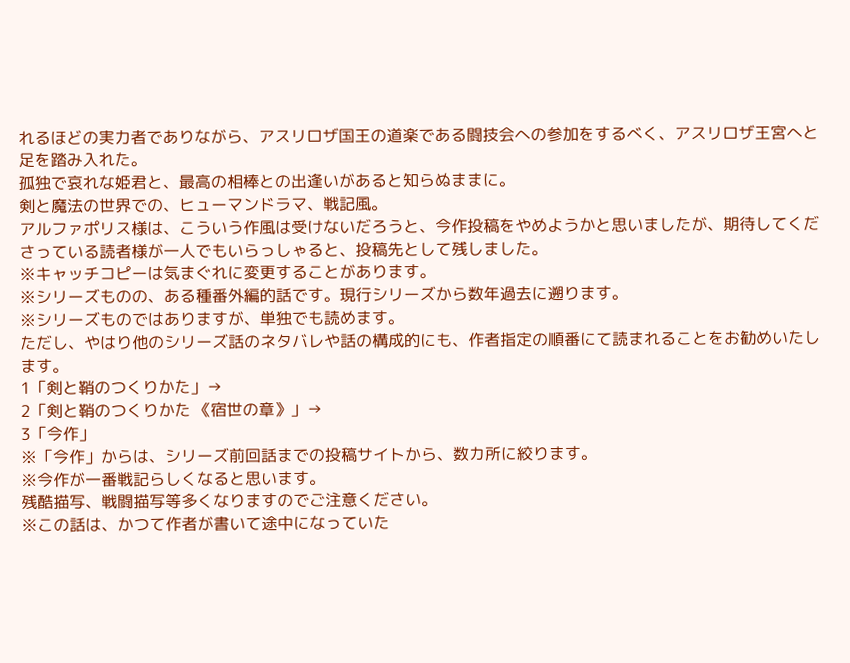れるほどの実力者でありながら、アスリロザ国王の道楽である闘技会への参加をするべく、アスリロザ王宮へと足を踏み入れた。
孤独で哀れな姫君と、最高の相棒との出逢いがあると知らぬままに。
剣と魔法の世界での、ヒューマンドラマ、戦記風。
アルファポリス様は、こういう作風は受けないだろうと、今作投稿をやめようかと思いましたが、期待してくださっている読者様が一人でもいらっしゃると、投稿先として残しました。
※キャッチコピーは気まぐれに変更することがあります。
※シリーズものの、ある種番外編的話です。現行シリーズから数年過去に遡ります。
※シリーズものではありますが、単独でも読めます。
ただし、やはり他のシリーズ話のネタバレや話の構成的にも、作者指定の順番にて読まれることをお勧めいたします。
1「剣と鞘のつくりかた」→
2「剣と鞘のつくりかた 《宿世の章》」→
3「今作」
※「今作」からは、シリーズ前回話までの投稿サイトから、数カ所に絞ります。
※今作が一番戦記らしくなると思います。
残酷描写、戦闘描写等多くなりますのでご注意ください。
※この話は、かつて作者が書いて途中になっていた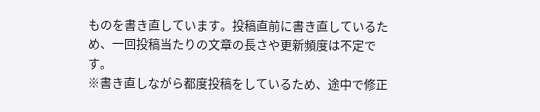ものを書き直しています。投稿直前に書き直しているため、一回投稿当たりの文章の長さや更新頻度は不定です。
※書き直しながら都度投稿をしているため、途中で修正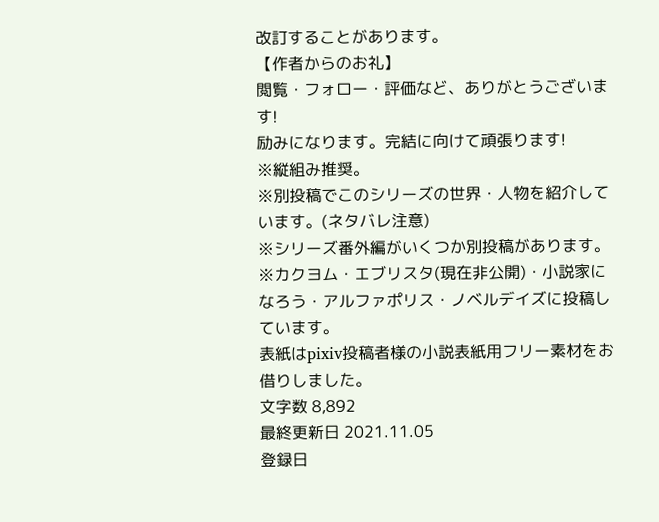改訂することがあります。
【作者からのお礼】
閲覧・フォロー・評価など、ありがとうございます!
励みになります。完結に向けて頑張ります!
※縦組み推奨。
※別投稿でこのシリーズの世界・人物を紹介しています。(ネタバレ注意)
※シリーズ番外編がいくつか別投稿があります。
※カクヨム・エブリスタ(現在非公開)・小説家になろう・アルファポリス・ノベルデイズに投稿しています。
表紙はpixiv投稿者様の小説表紙用フリー素材をお借りしました。
文字数 8,892
最終更新日 2021.11.05
登録日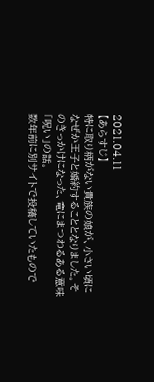2021.04.11
【あらすじ】
特に取り柄がない貴族の娘が、小さい頃になぜか王子と婚約することとなりました。そのきっかけになった、竜にまつわるある意味「呪い」の話。
数年前に別サイトで投稿していたもので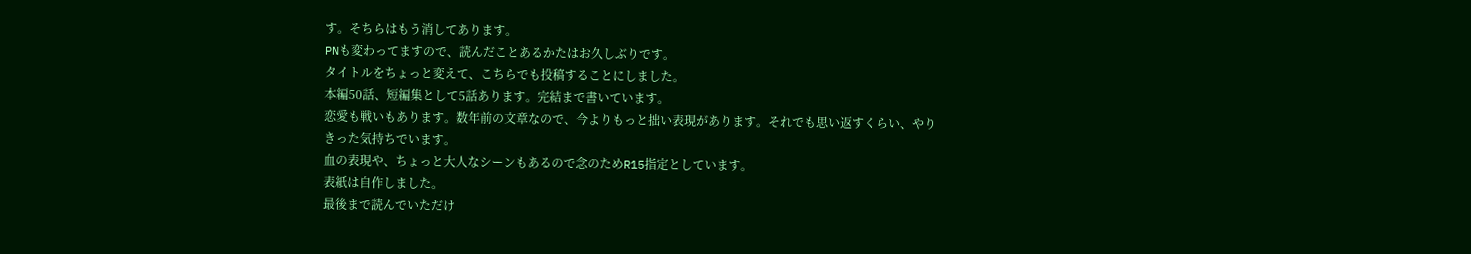す。そちらはもう消してあります。
PNも変わってますので、読んだことあるかたはお久しぶりです。
タイトルをちょっと変えて、こちらでも投稿することにしました。
本編50話、短編集として5話あります。完結まで書いています。
恋愛も戦いもあります。数年前の文章なので、今よりもっと拙い表現があります。それでも思い返すくらい、やりきった気持ちでいます。
血の表現や、ちょっと大人なシーンもあるので念のためR15指定としています。
表紙は自作しました。
最後まで読んでいただけ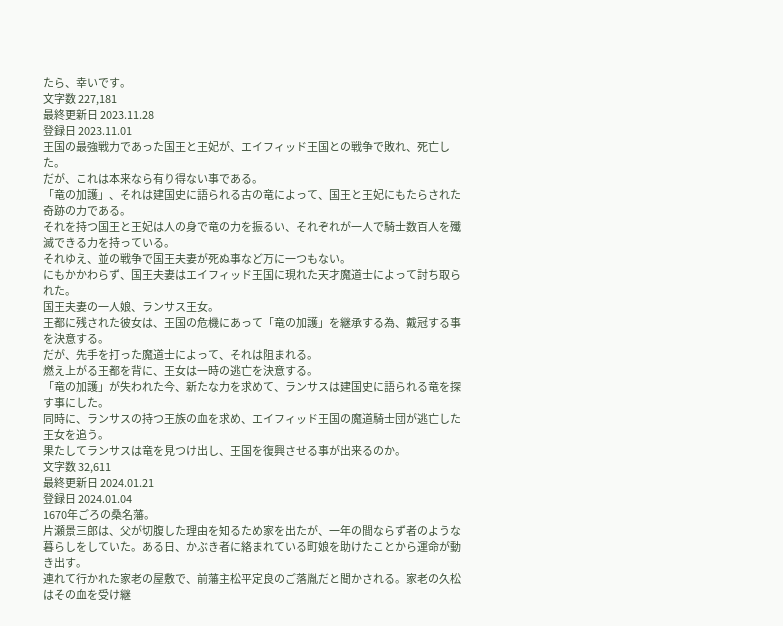たら、幸いです。
文字数 227,181
最終更新日 2023.11.28
登録日 2023.11.01
王国の最強戦力であった国王と王妃が、エイフィッド王国との戦争で敗れ、死亡した。
だが、これは本来なら有り得ない事である。
「竜の加護」、それは建国史に語られる古の竜によって、国王と王妃にもたらされた奇跡の力である。
それを持つ国王と王妃は人の身で竜の力を振るい、それぞれが一人で騎士数百人を殲滅できる力を持っている。
それゆえ、並の戦争で国王夫妻が死ぬ事など万に一つもない。
にもかかわらず、国王夫妻はエイフィッド王国に現れた天才魔道士によって討ち取られた。
国王夫妻の一人娘、ランサス王女。
王都に残された彼女は、王国の危機にあって「竜の加護」を継承する為、戴冠する事を決意する。
だが、先手を打った魔道士によって、それは阻まれる。
燃え上がる王都を背に、王女は一時の逃亡を決意する。
「竜の加護」が失われた今、新たな力を求めて、ランサスは建国史に語られる竜を探す事にした。
同時に、ランサスの持つ王族の血を求め、エイフィッド王国の魔道騎士団が逃亡した王女を追う。
果たしてランサスは竜を見つけ出し、王国を復興させる事が出来るのか。
文字数 32,611
最終更新日 2024.01.21
登録日 2024.01.04
1670年ごろの桑名藩。
片瀬景三郎は、父が切腹した理由を知るため家を出たが、一年の間ならず者のような暮らしをしていた。ある日、かぶき者に絡まれている町娘を助けたことから運命が動き出す。
連れて行かれた家老の屋敷で、前藩主松平定良のご落胤だと聞かされる。家老の久松はその血を受け継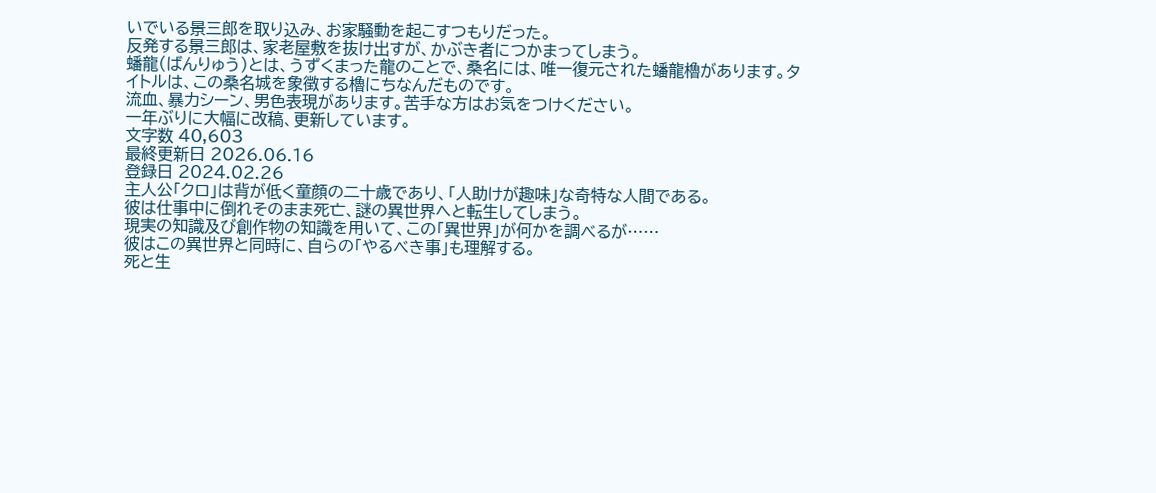いでいる景三郎を取り込み、お家騒動を起こすつもりだった。
反発する景三郎は、家老屋敷を抜け出すが、かぶき者につかまってしまう。
蟠龍(ばんりゅう)とは、うずくまった龍のことで、桑名には、唯一復元された蟠龍櫓があります。タイトルは、この桑名城を象徴する櫓にちなんだものです。
流血、暴力シーン、男色表現があります。苦手な方はお気をつけください。
一年ぶりに大幅に改稿、更新しています。
文字数 40,603
最終更新日 2026.06.16
登録日 2024.02.26
主人公「クロ」は背が低く童顔の二十歳であり、「人助けが趣味」な奇特な人間である。
彼は仕事中に倒れそのまま死亡、謎の異世界へと転生してしまう。
現実の知識及び創作物の知識を用いて、この「異世界」が何かを調べるが……
彼はこの異世界と同時に、自らの「やるべき事」も理解する。
死と生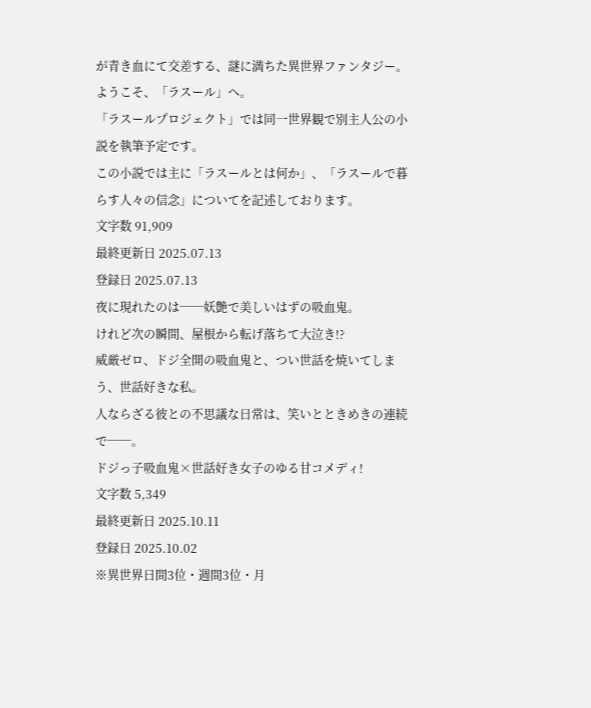が青き血にて交差する、謎に満ちた異世界ファンタジー。
ようこそ、「ラスール」へ。
「ラスールプロジェクト」では同一世界観で別主人公の小説を執筆予定です。
この小説では主に「ラスールとは何か」、「ラスールで暮らす人々の信念」についてを記述しております。
文字数 91,909
最終更新日 2025.07.13
登録日 2025.07.13
夜に現れたのは──妖艶で美しいはずの吸血鬼。
けれど次の瞬間、屋根から転げ落ちて大泣き!?
威厳ゼロ、ドジ全開の吸血鬼と、つい世話を焼いてしまう、世話好きな私。
人ならざる彼との不思議な日常は、笑いとときめきの連続で──。
ドジっ子吸血鬼×世話好き女子のゆる甘コメディ!
文字数 5,349
最終更新日 2025.10.11
登録日 2025.10.02
※異世界日間3位・週間3位・月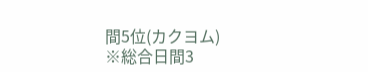間5位(カクヨム)
※総合日間3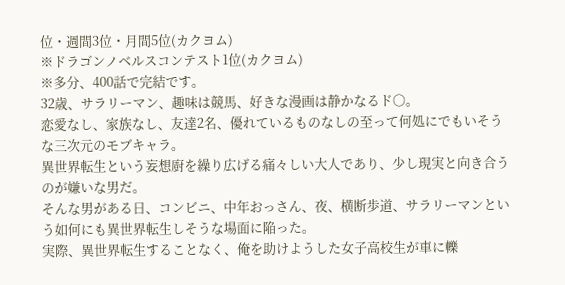位・週間3位・月間5位(カクヨム)
※ドラゴンノベルスコンテスト1位(カクヨム)
※多分、400話で完結です。
32歳、サラリーマン、趣味は競馬、好きな漫画は静かなるド〇。
恋愛なし、家族なし、友達2名、優れているものなしの至って何処にでもいそうな三次元のモブキャラ。
異世界転生という妄想廚を繰り広げる痛々しい大人であり、少し現実と向き合うのが嫌いな男だ。
そんな男がある日、コンビニ、中年おっさん、夜、横断歩道、サラリーマンという如何にも異世界転生しそうな場面に陥った。
実際、異世界転生することなく、俺を助けようした女子高校生が車に轢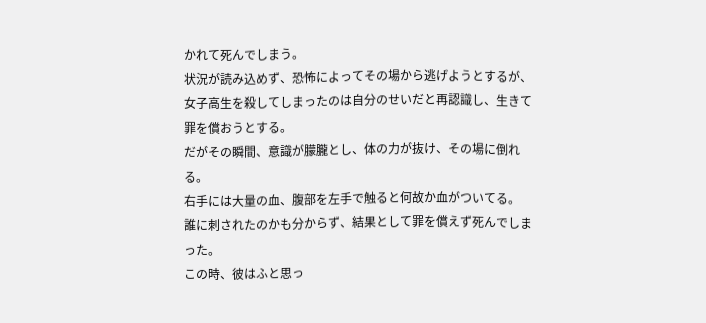かれて死んでしまう。
状況が読み込めず、恐怖によってその場から逃げようとするが、女子高生を殺してしまったのは自分のせいだと再認識し、生きて罪を償おうとする。
だがその瞬間、意識が朦朧とし、体の力が抜け、その場に倒れる。
右手には大量の血、腹部を左手で触ると何故か血がついてる。
誰に刺されたのかも分からず、結果として罪を償えず死んでしまった。
この時、彼はふと思っ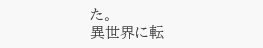た。
異世界に転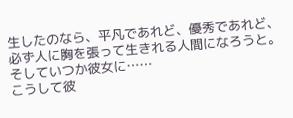生したのなら、平凡であれど、優秀であれど、必ず人に胸を張って生きれる人間になろうと。
そしていつか彼女に……
こうして彼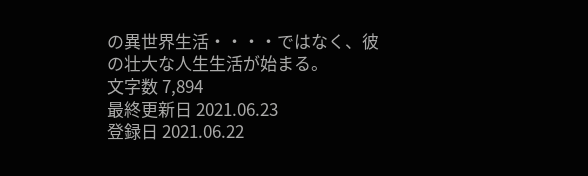の異世界生活・・・・ではなく、彼の壮大な人生生活が始まる。
文字数 7,894
最終更新日 2021.06.23
登録日 2021.06.22